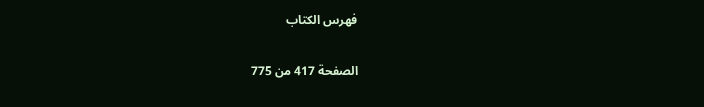فهرس الكتاب

الصفحة 417 من 775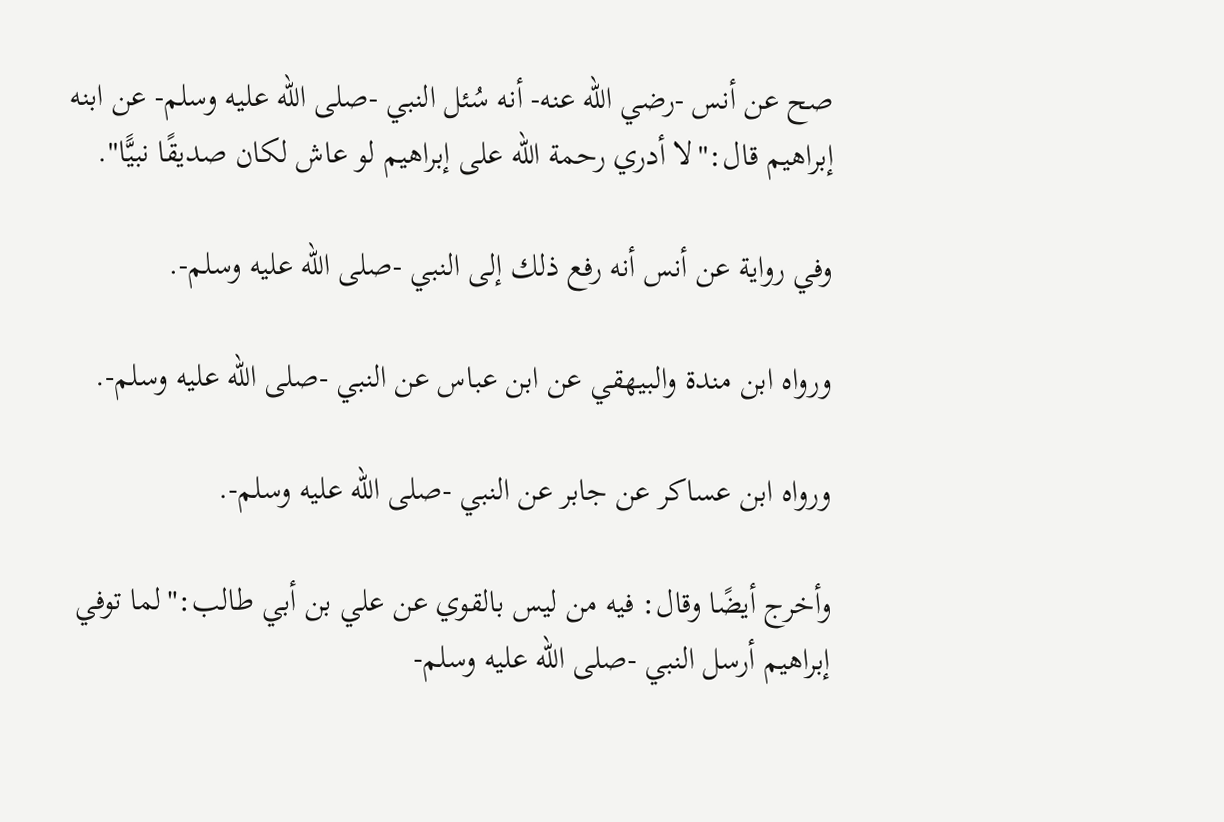صح عن أنس -رضي الله عنه- أنه سُئل النبي -صلى الله عليه وسلم- عن ابنه إبراهيم قال:"لا أدري رحمة الله على إبراهيم لو عاش لكان صديقًا نبيًّا".

وفي رواية عن أنس أنه رفع ذلك إلى النبي -صلى الله عليه وسلم-.

ورواه ابن مندة والبيهقي عن ابن عباس عن النبي -صلى الله عليه وسلم-.

ورواه ابن عساكر عن جابر عن النبي -صلى الله عليه وسلم-.

وأخرج أيضًا وقال: فيه من ليس بالقوي عن علي بن أبي طالب:"لما توفي إبراهيم أرسل النبي -صلى الله عليه وسلم-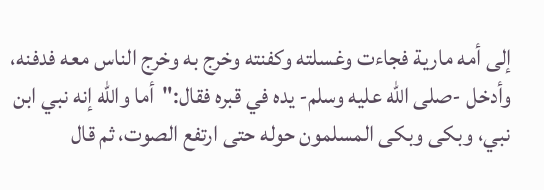إلى أمه مارية فجاءت وغسلته وكفنته وخرج به وخرج الناس معه فدفنه، وأدخل -صلى الله عليه وسلم- يده في قبره فقال:"أما والله إنه نبي ابن نبي، وبكى وبكى المسلمون حوله حتى ارتفع الصوت، ثم قال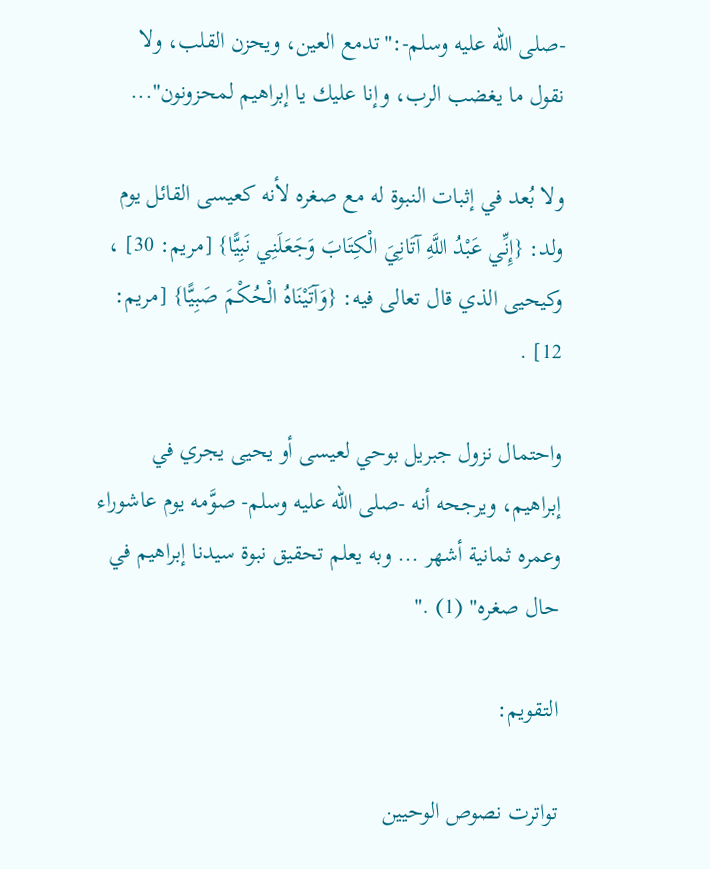-صلى الله عليه وسلم-:"تدمع العين، ويحزن القلب، ولا نقول ما يغضب الرب، وإنا عليك يا إبراهيم لمحزونون"...

ولا بُعد في إثبات النبوة له مع صغره لأنه كعيسى القائل يوم ولد: {إِنِّي عَبْدُ اللَّهِ آتَانِيَ الْكِتَابَ وَجَعَلَنِي نَبِيًّا} [مريم: 30] ، وكيحيى الذي قال تعالى فيه: {وَآتَيْنَاهُ الْحُكْمَ صَبِيًّا} [مريم: 12] .

واحتمال نزول جبريل بوحي لعيسى أو يحيى يجري في إبراهيم، ويرجحه أنه -صلى الله عليه وسلم- صوَّمه يوم عاشوراء وعمره ثمانية أشهر ... وبه يعلم تحقيق نبوة سيدنا إبراهيم في حال صغره" (1) ."

التقويم:

تواترت نصوص الوحيين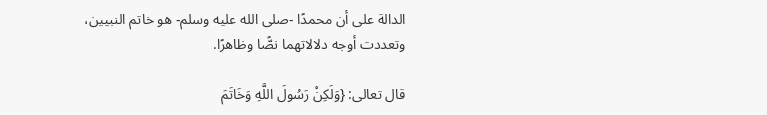الدالة على أن محمدًا -صلى الله عليه وسلم- هو خاتم النبيين، وتعددت أوجه دلالاتهما نصًّا وظاهرًا.

قال تعالى: {وَلَكِنْ رَسُولَ اللَّهِ وَخَاتَمَ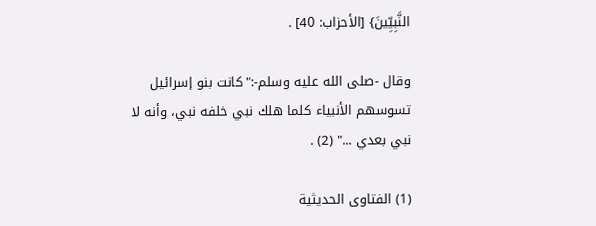النَّبِيِّينَ} [الأحزاب: 40] .

وقال -صلى الله عليه وسلم-:"كانت بنو إسرائيل تسوسهم الأنبياء كلما هلك نبي خلفه نبي، وأنه لا نبي بعدي ..." (2) .

(1) الفتاوى الحديثية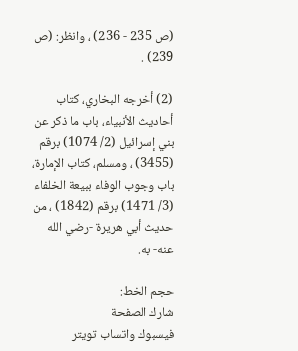(ص 235 - 236) ، وانظر: (ص 239) .

(2) أخرجه البخاري، كتاب أحاديث الأنبياء، باب ما ذكر عن بني إسرائيل (2/ 1074) برقم (3455) ، ومسلم، كتاب الإمارة، باب وجوب الوفاء ببيعة الخلفاء (3/ 1471) برقم (1842) ، من حديث أبي هريرة -رضي الله عنه- به.

حجم الخط:
شارك الصفحة
فيسبوك واتساب تويتر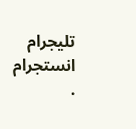تليجرام انستجرام
.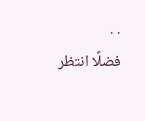. .
فضلًا انتظر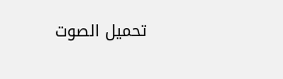تحميل الصوت